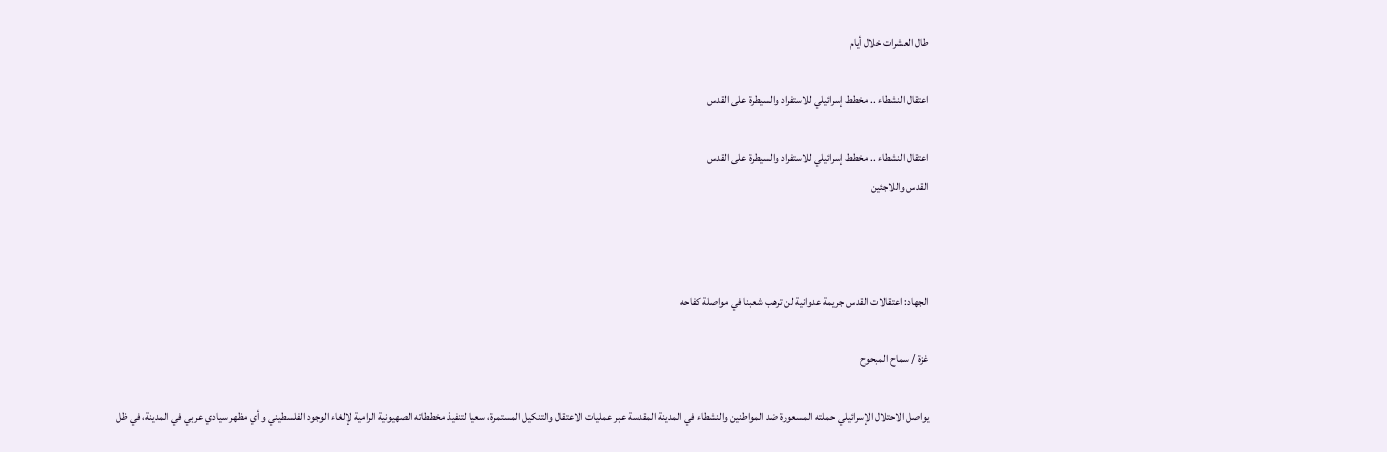طال العشرات خلال أيام

اعتقال النشطاء .. مخطط إسرائيلي للاستفراد والسيطرة على القدس

اعتقال النشطاء .. مخطط إسرائيلي للاستفراد والسيطرة على القدس
القدس واللاجئين



الجهاد: اعتقالات القدس جريمة عدوانية لن ترهب شعبنا في مواصلة كفاحه

غزة / سماح المبحوح

يواصل الاحتلال الإسرائيلي حملته المسعورة ضد المواطنين والنشطاء في المدينة المقدسة عبر عمليات الاعتقال والتنكيل المستمرة، سعيا لتنفيذ مخططاته الصهيونية الرامية لإلغاء الوجود الفلسطيني و أي مظهر سيادي عربي في المدينة، في ظل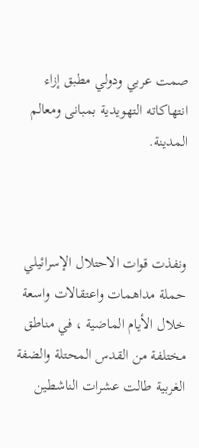صمت عربي ودولي مطبق إزاء انتهاكاته التهويدية بمبانى ومعالم المدينة.



ونفذت قوات الاحتلال الإسرائيلي حملة مداهمات واعتقالات واسعة خلال الأيام الماضية ، في مناطق مختلفة من القدس المحتلة والضفة الغربية طالت عشرات الناشطين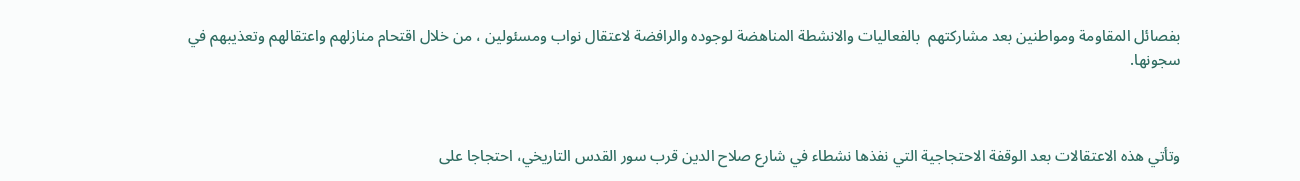بفصائل المقاومة ومواطنين بعد مشاركتهم  بالفعاليات والانشطة المناهضة لوجوده والرافضة لاعتقال نواب ومسئولين ، من خلال اقتحام منازلهم واعتقالهم وتعذيبهم في سجونها.



وتأتي هذه الاعتقالات بعد الوقفة الاحتجاجية التي نفذها نشطاء في شارع صلاح الدين قرب سور القدس التاريخي، احتجاجا على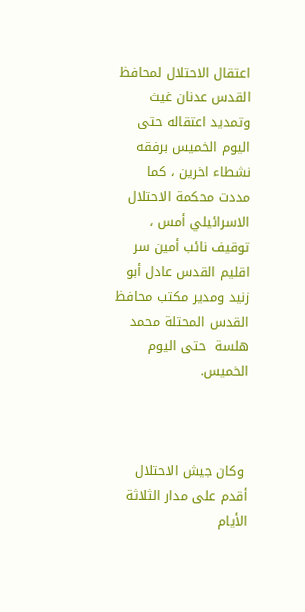اعتقال الاحتلال لمحافظ القدس عدنان غيث وتمديد اعتقاله حتى اليوم الخميس برفقه نشطاء اخرين ، كما مددت محكمة الاحتلال الاسرائيلي أمس ، توقيف نائب أمين سر اقليم القدس عادل أبو زنيد ومدير مكتب محافظ القدس المحتلة محمد هلسة  حتى اليوم الخميس.



 وكان جيش الاحتلال أقدم على مدار الثلاثة الأيام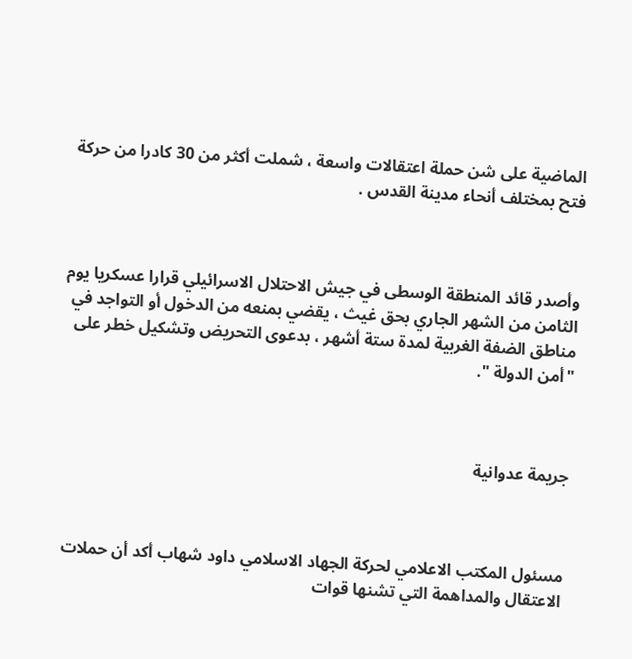الماضية على شن حملة اعتقالات واسعة ، شملت أكثر من 30 كادرا من حركة فتح بمختلف أنحاء مدينة القدس .



وأصدر قائد المنطقة الوسطى في جيش الاحتلال الاسرائيلي قرارا عسكريا يوم الثامن من الشهر الجاري بحق غيث ، يقضي بمنعه من الدخول أو التواجد في مناطق الضفة الغربية لمدة ستة أشهر ، بدعوى التحريض وتشكيل خطر على  "أمن الدولة ".



جريمة عدوانية



مسئول المكتب الاعلامي لحركة الجهاد الاسلامي داود شهاب أكد أن حملات الاعتقال والمداهمة التي تشنها قوات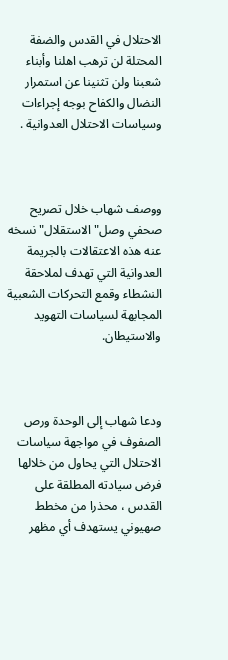الاحتلال في القدس والضفة المحتلة لن ترهب اهلنا وأبناء شعبنا ولن تثنينا عن استمرار النضال والكفاح بوجه إجراءات وسياسات الاحتلال العدوانية .



ووصف شهاب خلال تصريح  صحفي وصل" الاستقلال" نسخه عنه هذه الاعتقالات بالجريمة العدوانية التي تهدف لملاحقة النشطاء وقمع التحركات الشعبية المجابهة لسياسات التهويد والاستيطان.



ودعا شهاب إلى الوحدة ورص الصفوف في مواجهة سياسات الاحتلال التي يحاول من خلالها فرض سيادته المطلقة على القدس ، محذرا من مخطط صهيوني يستهدف أي مظهر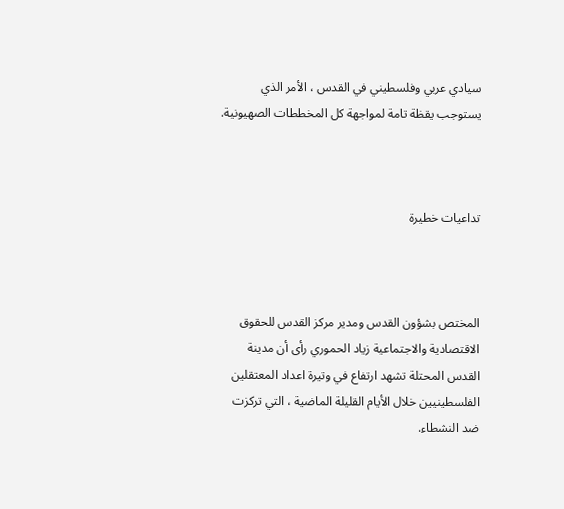سيادي عربي وفلسطيني في القدس ، الأمر الذي يستوجب يقظة تامة لمواجهة كل المخططات الصهيونية.



تداعيات خطيرة



المختص بشؤون القدس ومدير مركز القدس للحقوق الاقتصادية والاجتماعية زياد الحموري رأى أن مدينة القدس المحتلة تشهد ارتفاع في وتيرة اعداد المعتقلين الفلسطينيين خلال الأيام القليلة الماضية ، التي تركزت ضد النشطاء.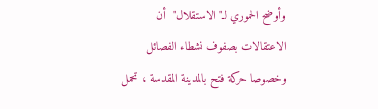وأوضح الحموري لـ"الاستقلال"  أن الاعتقالات بصفوف نشطاء الفصائل وخصوصا حركة فتح بالمدينة المقدسة ، تحمل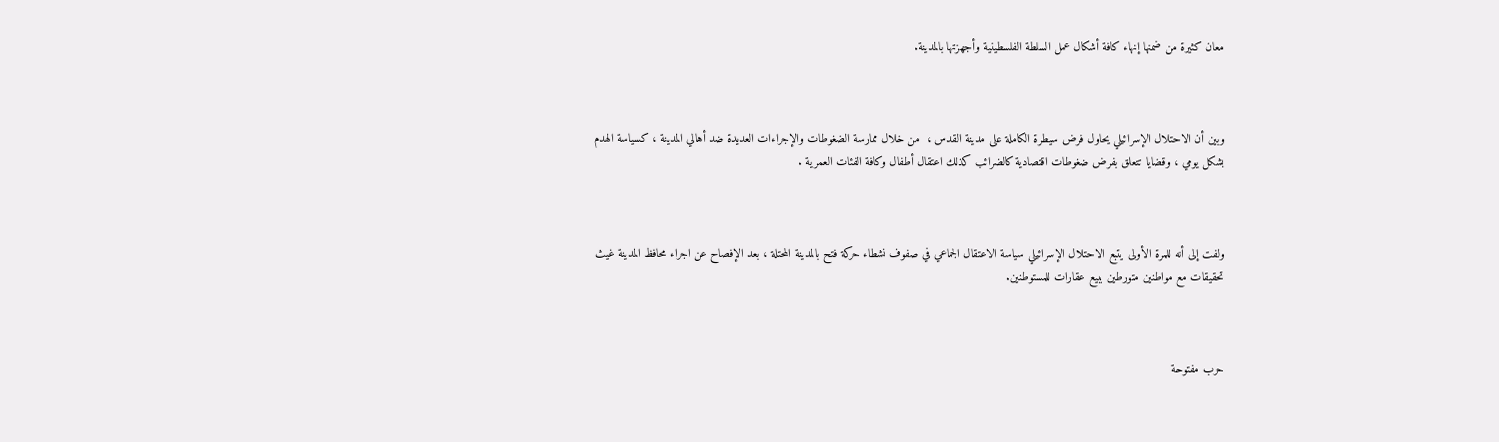معان كثيرة من ضمنها إنهاء كافة أشكال عمل السلطة الفلسطينية وأجهزتها بالمدينة.



وبين أن الاحتلال الإسرائيلي يحاول فرض سيطرة الكاملة على مدينة القدس ،  من خلال ممارسة الضغوطات والإجراءات العديدة ضد أهالي المدينة ، كسياسة الهدم بشكل يومي ، وقضايا تتعلق بفرض ضغوطات اقتصادية كالضرائب كذلك اعتقال أطفال وكافة الفئات العمرية .



ولفت إلى أنه للمرة الأولى يتبع الاحتلال الإسرائيلي سياسة الاعتقال الجماعي في صفوف نشطاء حركة فتح بالمدينة المحتلة ، بعد الإفصاح عن اجراء محافظ المدينة غيث تحقيقات مع مواطنين متورطين ببيع عقارات للمستوطنين.



حرب مفتوحة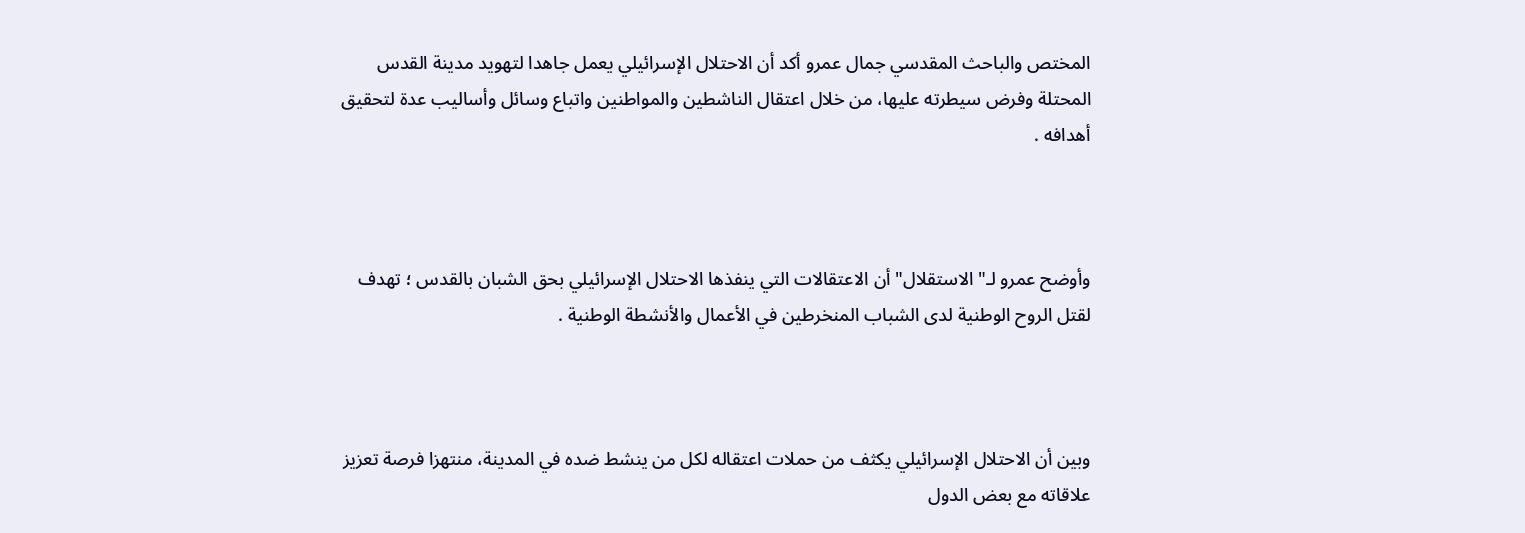المختص والباحث المقدسي جمال عمرو أكد أن الاحتلال الإسرائيلي يعمل جاهدا لتهويد مدينة القدس المحتلة وفرض سيطرته عليها، من خلال اعتقال الناشطين والمواطنين واتباع وسائل وأساليب عدة لتحقيق أهدافه .



وأوضح عمرو لـ"الاستقلال" أن الاعتقالات التي ينفذها الاحتلال الإسرائيلي بحق الشبان بالقدس ؛ تهدف لقتل الروح الوطنية لدى الشباب المنخرطين في الأعمال والأنشطة الوطنية .



وبين أن الاحتلال الإسرائيلي يكثف من حملات اعتقاله لكل من ينشط ضده في المدينة، منتهزا فرصة تعزيز علاقاته مع بعض الدول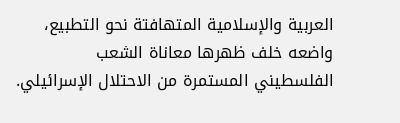العربية والإسلامية المتهافتة نحو التطبيع، واضعه خلف ظهرها معاناة الشعب الفلسطيني المستمرة من الاحتلال الإسرائيلي.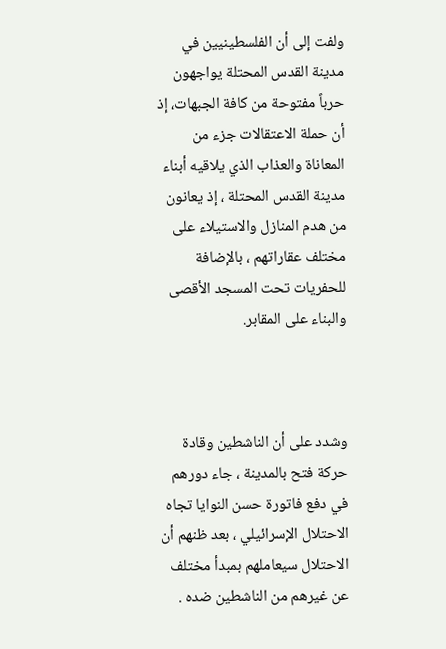ولفت إلى أن الفلسطينيين في مدينة القدس المحتلة يواجهون حرباً مفتوحة من كافة الجبهات، إذ أن حملة الاعتقالات جزء من المعاناة والعذاب الذي يلاقيه أبناء مدينة القدس المحتلة ، إذ يعانون من هدم المنازل والاستيلاء على مختلف عقاراتهم ، بالإضافة للحفريات تحت المسجد الأقصى والبناء على المقابر.



وشدد على أن الناشطين وقادة حركة فتح بالمدينة ، جاء دورهم في دفع فاتورة حسن النوايا تجاه الاحتلال الإسرائيلي ، بعد ظنهم أن الاحتلال سيعاملهم بمبدأ مختلف عن غيرهم من الناشطين ضده .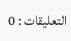التعليقات : 0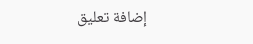إضافة تعليق